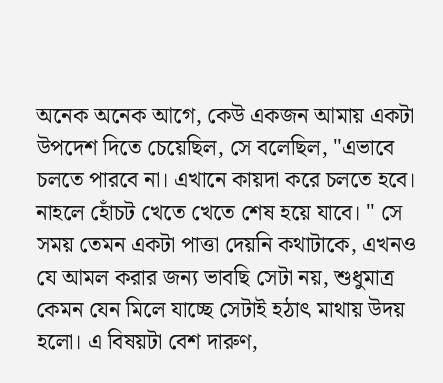অনেক অনেক আগে, কেউ একজন আমায় একটা উপদেশ দিতে চেয়েছিল, সে বলেছিল, "এভাবে চলতে পারবে না। এখানে কায়দা করে চলতে হবে। নাহলে হোঁচট খেতে খেতে শেষ হয়ে যাবে। " সে সময় তেমন একটা পাত্তা দেয়নি কথাটাকে, এখনও যে আমল করার জন্য ভাবছি সেটা নয়, শুধুমাত্র কেমন যেন মিলে যাচ্ছে সেটাই হঠাৎ মাথায় উদয় হলো। এ বিষয়টা বেশ দারুণ,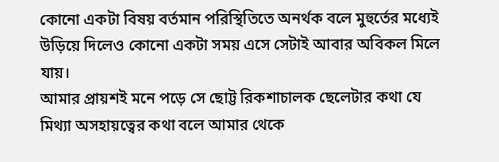কোনো একটা বিষয় বর্তমান পরিস্থিতিতে অনর্থক বলে মুহুর্তের মধ্যেই উড়িয়ে দিলেও কোনো একটা সময় এসে সেটাই আবার অবিকল মিলে যায়।
আমার প্রায়শই মনে পড়ে সে ছোট্ট রিকশাচালক ছেলেটার কথা যে মিথ্যা অসহায়ত্বের কথা বলে আমার থেকে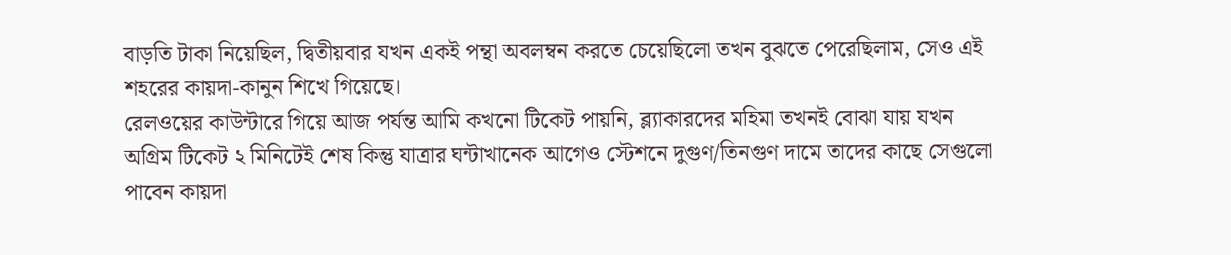বাড়তি টাকা নিয়েছিল, দ্বিতীয়বার যখন একই পন্থা অবলম্বন করতে চেয়েছিলো তখন বুঝতে পেরেছিলাম, সেও এই শহরের কায়দা-কানুন শিখে গিয়েছে।
রেলওয়ের কাউন্টারে গিয়ে আজ পর্যন্ত আমি কখনো টিকেট পায়নি, ব্ল্যাকারদের মহিমা তখনই বোঝা যায় যখন অগ্রিম টিকেট ২ মিনিটেই শেষ কিন্তু যাত্রার ঘন্টাখানেক আগেও স্টেশনে দুগুণ/তিনগুণ দামে তাদের কাছে সেগুলো পাবেন কায়দা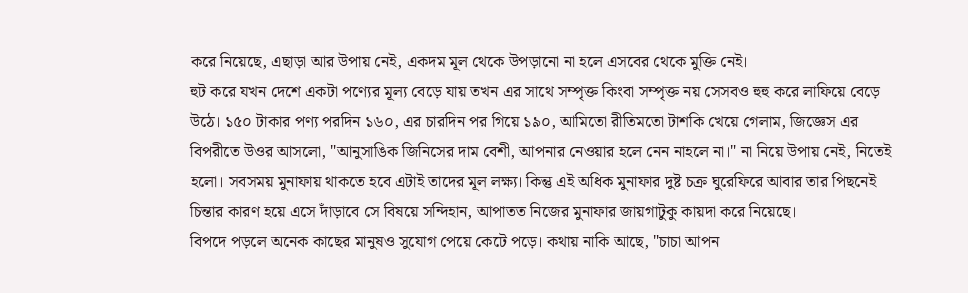করে নিয়েছে, এছাড়া আর উপায় নেই, একদম মূল থেকে উপড়ানো না হলে এসবের থেকে মুক্তি নেই।
হুট করে যখন দেশে একটা পণ্যের মূল্য বেড়ে যায় তখন এর সাথে সম্পৃক্ত কিংবা সম্পৃক্ত নয় সেসবও হুহু করে লাফিয়ে বেড়ে উঠে। ১৫০ টাকার পণ্য পরদিন ১৬০, এর চারদিন পর গিয়ে ১৯০, আমিতো রীতিমতো টাশকি খেয়ে গেলাম, জিজ্ঞেস এর বিপরীতে উওর আসলো, "আনুসাঙিক জিনিসের দাম বেশী, আপনার নেওয়ার হলে নেন নাহলে না।" না নিয়ে উপায় নেই, নিতেই হলো। সবসময় মুনাফায় থাকতে হবে এটাই তাদের মূল লক্ষ্য। কিন্তু এই অধিক মুনাফার দুষ্ট চক্র ঘুরেফিরে আবার তার পিছনেই চিন্তার কারণ হয়ে এসে দাঁড়াবে সে বিষয়ে সন্দিহান, আপাতত নিজের মুনাফার জায়গাটুকু কায়দা করে নিয়েছে।
বিপদে পড়লে অনেক কাছের মানুষও সুযোগ পেয়ে কেটে পড়ে। কথায় নাকি আছে, "চাচা আপন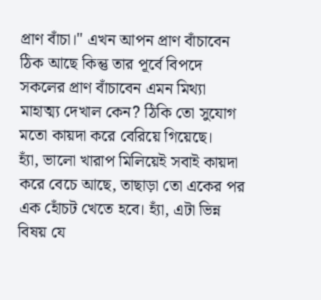প্রাণ বাঁচা।" এখন আপন প্রাণ বাঁচাবেন ঠিক আছে কিন্তু তার পূর্বে বিপদে সকলের প্রাণ বাঁচাবেন এমন মিথ্যা মাহাত্ম্য দেখাল কেন? ঠিকি তো সুযোগ মতো কায়দা করে বেরিয়ে গিয়েছে।
হ্যাঁ, ভালো খারাপ মিলিয়েই সবাই কায়দা করে বেচে আছে, তাছাড়া তো একের পর এক হোঁচট খেতে হবে। হ্যাঁ, এটা ভিন্ন বিষয় যে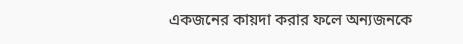একজনের কায়দা করার ফলে অন্যজনকে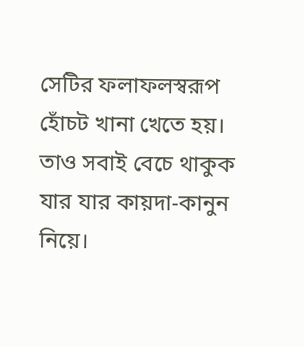সেটির ফলাফলস্বরূপ হোঁচট খানা খেতে হয়। তাও সবাই বেচে থাকুক যার যার কায়দা-কানুন নিয়ে।